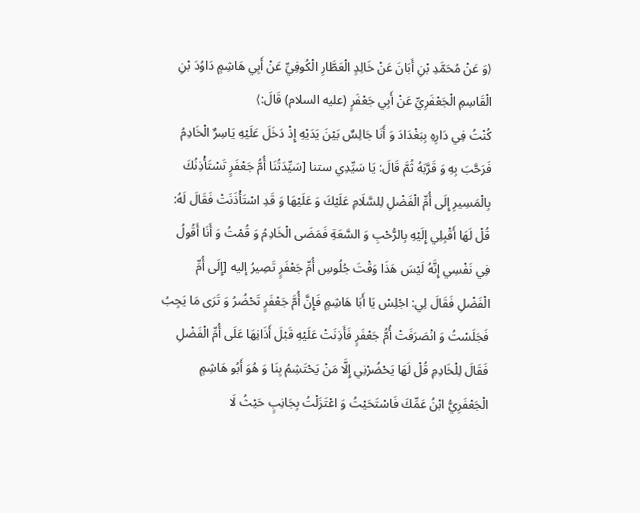⟨وَ عَنْ مُحَمَّدِ بْنِ أَبَانَ عَنْ خَالِدٍ الْعَطَّارِ الْكُوفِيِّ عَنْ أَبِي هَاشِمٍ دَاوُدَ بْنِ الْقَاسِمِ الْجَعْفَرِيِّ عَنْ أَبِي جَعْفَرٍ (عليه السلام) قَالَ:⟩
كُنْتُ فِي دَارِهِ بِبَغْدَادَ وَ أَنَا جَالِسٌ بَيْنَ يَدَيْهِ إِذْ دَخَلَ عَلَيْهِ يَاسِرٌ الْخَادِمُ فَرَحَّبَ بِهِ وَ قَرَّبَهُ ثُمَّ قَالَ: يَا سَيِّدِي ستنا [سَيِّدَتُنَا أُمُّ جَعْفَرٍ تَسْتَأْذِنُكَ بِالْمَسِيرِ إِلَى أُمِّ الْفَضْلِ لِلسَّلَامِ عَلَيْكَ وَ عَلَيْهَا وَ قَدِ اسْتَأْذَنَتْ فَقَالَ لَهُ: قُلْ لَهَا أَقْبِلِي إِلَيْهِ بِالرُّحْبِ وَ السَّعَةِ فَمَضَى الْخَادِمُ وَ قُمْتُ وَ أَنَا أَقُولُ فِي نَفْسِي إِنَّهُ لَيْسَ هَذَا وَقْتَ جُلُوسِ أُمِّ جَعْفَرٍ تَصِيرُ إليه [إِلَى أُمِّ الْفَضْلِ فَقَالَ لِي: اجْلِسْ يَا أَبَا هَاشِمٍ فَإِنَّ أُمَّ جَعْفَرٍ تَحْضُرُ وَ تَرَى مَا يَجِبُ فَجَلَسْتُ وَ انْصَرَفَتْ أُمُّ جَعْفَرٍ فَأَذِنَتْ عَلَيْهِ قَبْلَ أَذَانِهَا عَلَى أُمِّ الْفَضْلِ فَقَالَ لِلْخَادِمِ قُلْ لَهَا يَحْضُرْنِي إِلَّا مَنْ يَحْتَشِمُ بِنَا وَ هُوَ أَبُو هَاشِمٍ الْجَعْفَرِيُّ ابْنُ عَمِّكَ فَاسْتَحَيْتُ وَ اعْتَزَلْتُ بِجَانِبٍ حَيْثُ لَا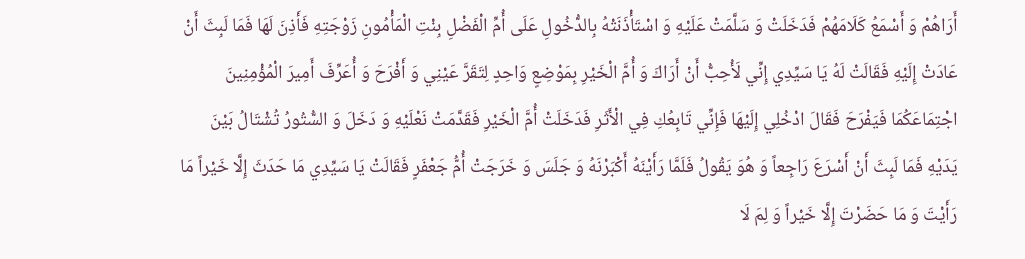أَرَاهُمْ وَ أَسْمَعُ كَلَامَهُمْ فَدَخَلَتْ وَ سَلَّمَتْ عَلَيْهِ وَ اسْتَأْذَنَتْهُ بِالدُّخُولِ عَلَى أُمِّ الْفَضْلِ بِنْتِ الْمَأْمُونِ زَوْجَتِهِ فَأَذِنَ لَهَا فَمَا لَبِثَ أَنْ عَادَتْ إِلَيْهِ فَقَالَتْ لَهُ يَا سَيِّدِي إِنِّي لَأُحِبُّ أَنْ أَرَاكَ وَ أُمَّ الْخَيْرِ بِمَوْضِعٍ وَاحِدٍ لِتَقَرَّ عَيْنِي وَ أَفْرَحَ وَ أُعَرِّفَ أَمِيرَ الْمُؤْمِنِينَ اجْتِمَاعَكُمَا فَيَفْرَحَ فَقَالَ ادْخُلِي إِلَيْهَا فَإِنِّي تَابِعُكِ فِي الْأَثَرِ فَدَخَلَتْ أُمَّ الْخَيْرِ فَقَدَّمَتْ نَعْلَيْهِ وَ دَخَلَ وَ السُّتُورُ تُشْتَالُ بَيْنَ يَدَيْهِ فَمَا لَبِثَ أَنْ أَسْرَعَ رَاجِعاً وَ هُوَ يَقُولُ فَلَمَّا رَأَيْنَهُ أَكْبَرْنَهُ وَ جَلَسَ وَ خَرَجَتْ أُمُّ جَعْفَرٍ فَقَالَتْ يَا سَيِّدِي مَا حَدَثَ إِلَّا خَيْراً مَا رَأَيْتَ وَ مَا حَضَرْتَ إِلَّا خَيْراً وَ لِمَ لَا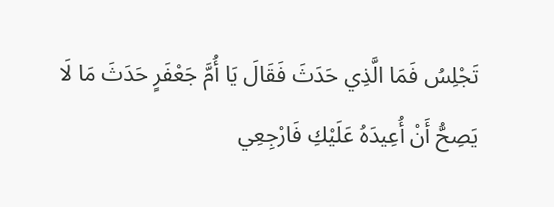تَجْلِسُ فَمَا الَّذِي حَدَثَ فَقَالَ يَا أُمَّ جَعْفَرٍ حَدَثَ مَا لَا يَصِحُّ أَنْ أُعِيدَهُ عَلَيْكِ فَارْجِعِي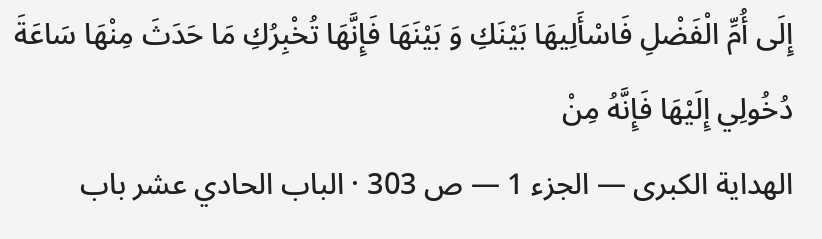إِلَى أُمِّ الْفَضْلِ فَاسْأَلِيهَا بَيْنَكِ وَ بَيْنَهَا فَإِنَّهَا تُخْبِرُكِ مَا حَدَثَ مِنْهَا سَاعَةَ دُخُولِي إِلَيْهَا فَإِنَّهُ مِنْ
الهداية الكبرى — الجزء 1 — ص 303 · الباب الحادي عشر باب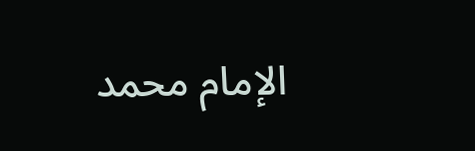الإمام محمد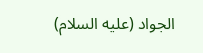الجواد (عليه السلام)